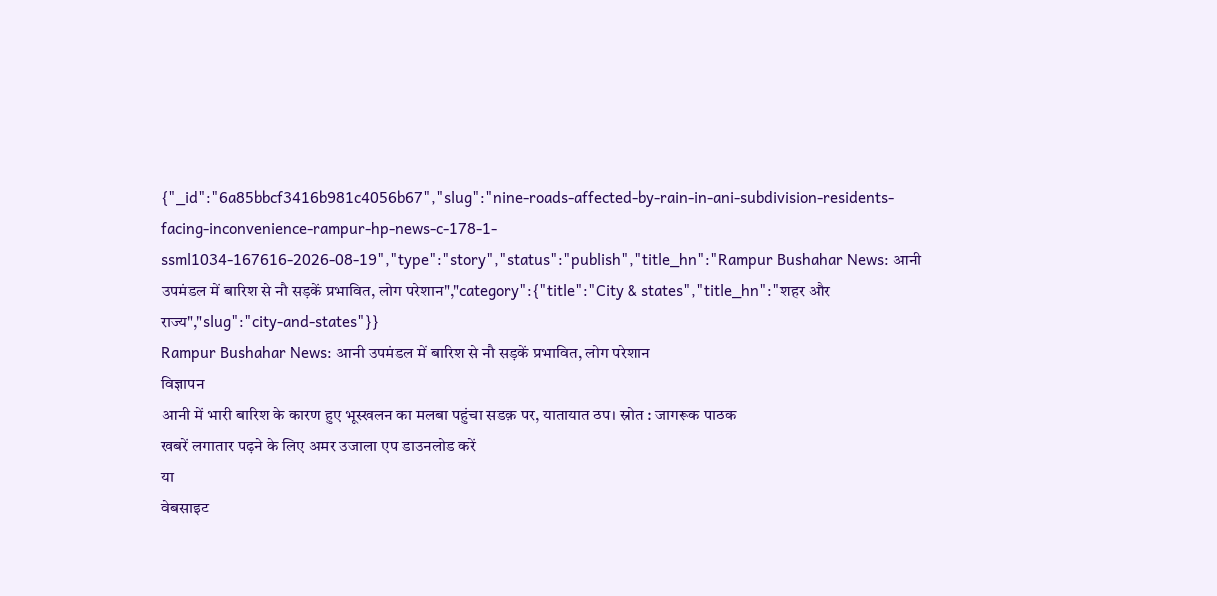{"_id":"6a85bbcf3416b981c4056b67","slug":"nine-roads-affected-by-rain-in-ani-subdivision-residents-facing-inconvenience-rampur-hp-news-c-178-1-ssml1034-167616-2026-08-19","type":"story","status":"publish","title_hn":"Rampur Bushahar News: आनी उपमंडल में बारिश से नौ सड़कें प्रभावित, लोग परेशान","category":{"title":"City & states","title_hn":"शहर और राज्य","slug":"city-and-states"}}
Rampur Bushahar News: आनी उपमंडल में बारिश से नौ सड़कें प्रभावित, लोग परेशान
विज्ञापन
आनी में भारी बारिश के कारण हुए भूस्खलन का मलबा पहुंचा सडक़ पर, यातायात ठप। स्रोत : जागरूक पाठक
खबरें लगातार पढ़ने के लिए अमर उजाला एप डाउनलोड करें
या
वेबसाइट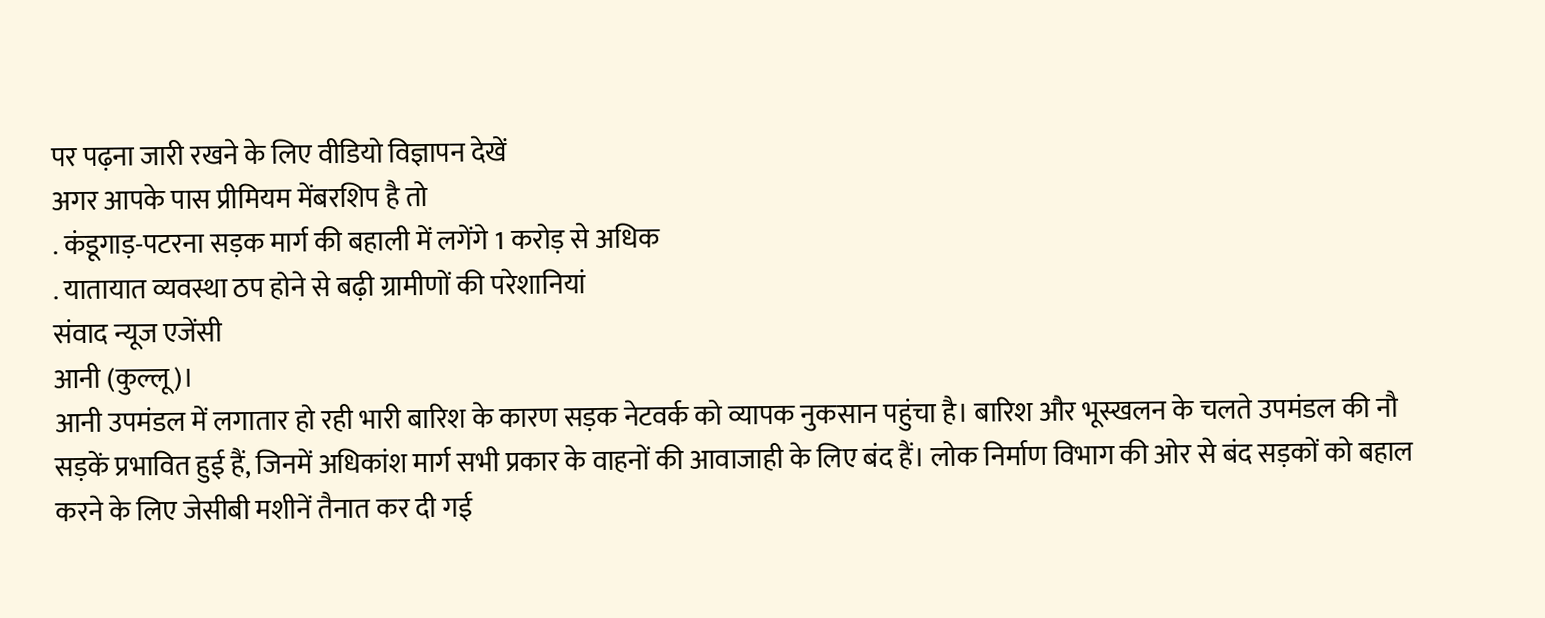पर पढ़ना जारी रखने के लिए वीडियो विज्ञापन देखें
अगर आपके पास प्रीमियम मेंबरशिप है तो
. कंडूगाड़-पटरना सड़क मार्ग की बहाली में लगेंगे 1 करोड़ से अधिक
. यातायात व्यवस्था ठप होने से बढ़ी ग्रामीणों की परेशानियां
संवाद न्यूज एजेंसी
आनी (कुल्लू)।
आनी उपमंडल में लगातार हो रही भारी बारिश के कारण सड़क नेटवर्क को व्यापक नुकसान पहुंचा है। बारिश और भूस्खलन के चलते उपमंडल की नौ सड़कें प्रभावित हुई हैं, जिनमें अधिकांश मार्ग सभी प्रकार के वाहनों की आवाजाही के लिए बंद हैं। लोक निर्माण विभाग की ओर से बंद सड़कों को बहाल करने के लिए जेसीबी मशीनें तैनात कर दी गई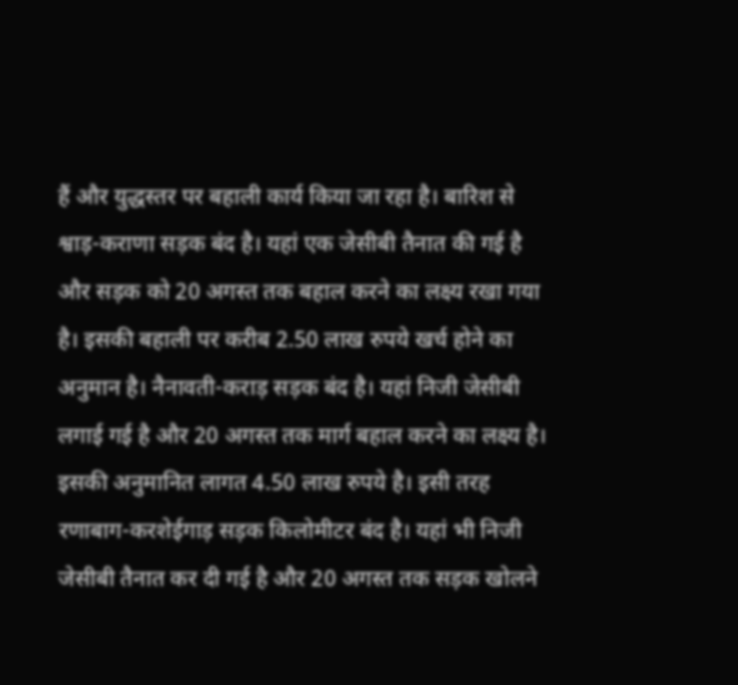हैं और युद्धस्तर पर बहाली कार्य किया जा रहा है। बारिश से श्वाड़-कराणा सड़क बंद है। यहां एक जेसीबी तैनात की गई है और सड़क को 20 अगस्त तक बहाल करने का लक्ष्य रखा गया है। इसकी बहाली पर करीब 2.50 लाख रुपये खर्च होने का अनुमान है। नैनावती-कराड़ सड़क बंद है। यहां निजी जेसीबी लगाई गई है और 20 अगस्त तक मार्ग बहाल करने का लक्ष्य है। इसकी अनुमानित लागत 4.50 लाख रुपये है। इसी तरह रणाबाग-करशेईगाड़ सड़क किलोमीटर बंद है। यहां भी निजी जेसीबी तैनात कर दी गई है और 20 अगस्त तक सड़क खोलने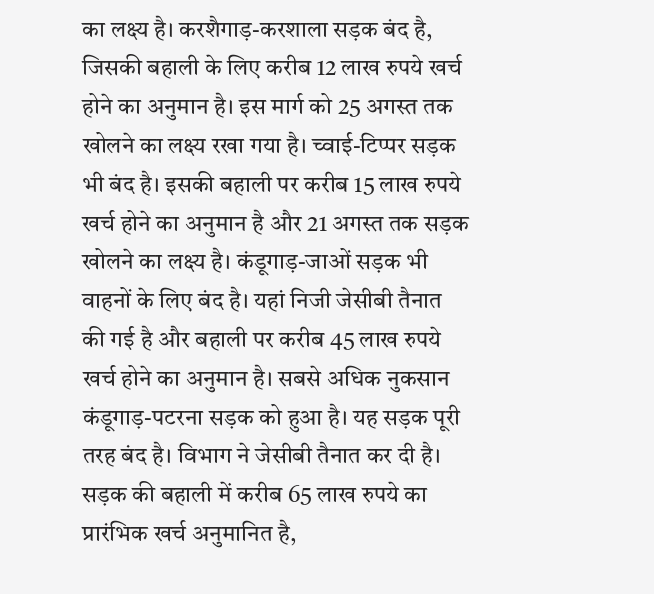का लक्ष्य है। करशैगाड़-करशाला सड़क बंद है, जिसकी बहाली के लिए करीब 12 लाख रुपये खर्च होने का अनुमान है। इस मार्ग को 25 अगस्त तक खोलने का लक्ष्य रखा गया है। च्वाई-टिप्पर सड़क भी बंद है। इसकी बहाली पर करीब 15 लाख रुपये खर्च होने का अनुमान है और 21 अगस्त तक सड़क खोलने का लक्ष्य है। कंडूगाड़-जाओं सड़क भी वाहनों के लिए बंद है। यहां निजी जेसीबी तैनात की गई है और बहाली पर करीब 45 लाख रुपये खर्च होने का अनुमान है। सबसे अधिक नुकसान कंडूगाड़-पटरना सड़क को हुआ है। यह सड़क पूरी तरह बंद है। विभाग ने जेसीबी तैनात कर दी है। सड़क की बहाली में करीब 65 लाख रुपये का प्रारंभिक खर्च अनुमानित है,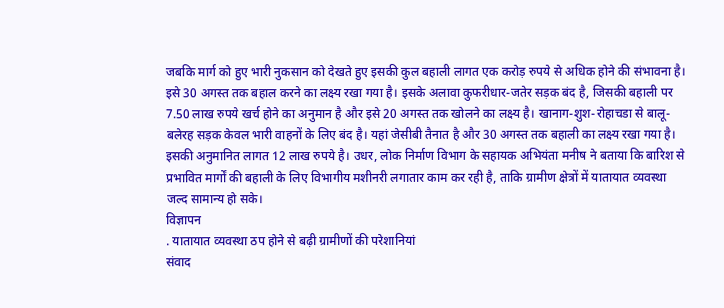जबकि मार्ग को हुए भारी नुकसान को देखते हुए इसकी कुल बहाली लागत एक करोड़ रुपये से अधिक होने की संभावना है। इसे 30 अगस्त तक बहाल करने का लक्ष्य रखा गया है। इसके अलावा कुफरीधार-जतेर सड़क बंद है, जिसकी बहाली पर 7.50 लाख रुपये खर्च होने का अनुमान है और इसे 20 अगस्त तक खोलने का लक्ष्य है। खानाग-शुश-रोहाचडा से बालू-बलेरह सड़क केवल भारी वाहनों के लिए बंद है। यहां जेसीबी तैनात है और 30 अगस्त तक बहाली का लक्ष्य रखा गया है। इसकी अनुमानित लागत 12 लाख रुपये है। उधर, लोक निर्माण विभाग के सहायक अभियंता मनीष ने बताया कि बारिश से प्रभावित मार्गों की बहाली के लिए विभागीय मशीनरी लगातार काम कर रही है, ताकि ग्रामीण क्षेत्रों में यातायात व्यवस्था जल्द सामान्य हो सके।
विज्ञापन
. यातायात व्यवस्था ठप होने से बढ़ी ग्रामीणों की परेशानियां
संवाद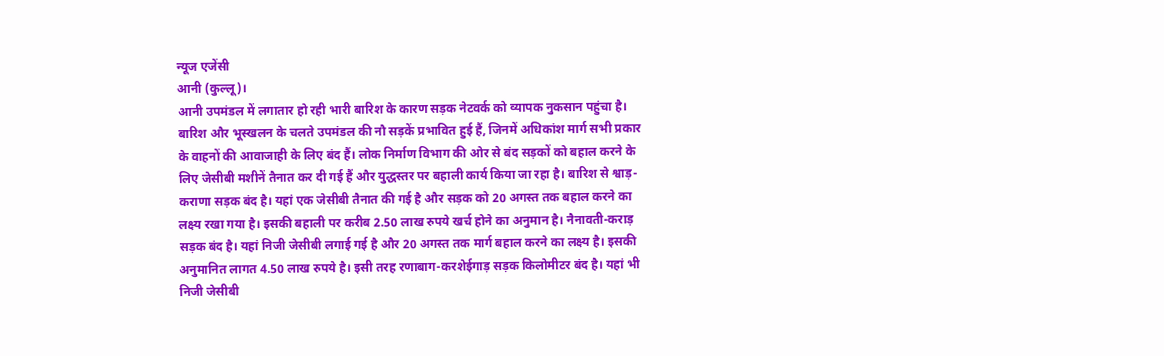न्यूज एजेंसी
आनी (कुल्लू)।
आनी उपमंडल में लगातार हो रही भारी बारिश के कारण सड़क नेटवर्क को व्यापक नुकसान पहुंचा है। बारिश और भूस्खलन के चलते उपमंडल की नौ सड़कें प्रभावित हुई हैं, जिनमें अधिकांश मार्ग सभी प्रकार के वाहनों की आवाजाही के लिए बंद हैं। लोक निर्माण विभाग की ओर से बंद सड़कों को बहाल करने के लिए जेसीबी मशीनें तैनात कर दी गई हैं और युद्धस्तर पर बहाली कार्य किया जा रहा है। बारिश से श्वाड़-कराणा सड़क बंद है। यहां एक जेसीबी तैनात की गई है और सड़क को 20 अगस्त तक बहाल करने का लक्ष्य रखा गया है। इसकी बहाली पर करीब 2.50 लाख रुपये खर्च होने का अनुमान है। नैनावती-कराड़ सड़क बंद है। यहां निजी जेसीबी लगाई गई है और 20 अगस्त तक मार्ग बहाल करने का लक्ष्य है। इसकी अनुमानित लागत 4.50 लाख रुपये है। इसी तरह रणाबाग-करशेईगाड़ सड़क किलोमीटर बंद है। यहां भी निजी जेसीबी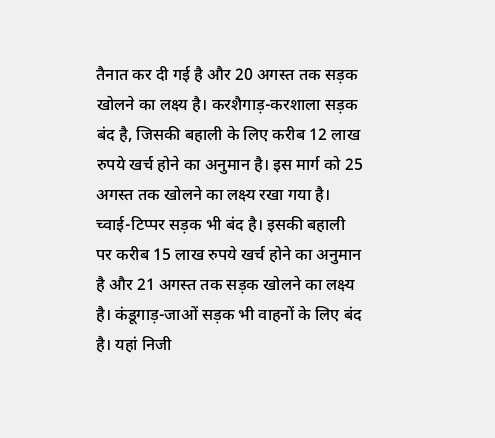तैनात कर दी गई है और 20 अगस्त तक सड़क खोलने का लक्ष्य है। करशैगाड़-करशाला सड़क बंद है, जिसकी बहाली के लिए करीब 12 लाख रुपये खर्च होने का अनुमान है। इस मार्ग को 25 अगस्त तक खोलने का लक्ष्य रखा गया है। च्वाई-टिप्पर सड़क भी बंद है। इसकी बहाली पर करीब 15 लाख रुपये खर्च होने का अनुमान है और 21 अगस्त तक सड़क खोलने का लक्ष्य है। कंडूगाड़-जाओं सड़क भी वाहनों के लिए बंद है। यहां निजी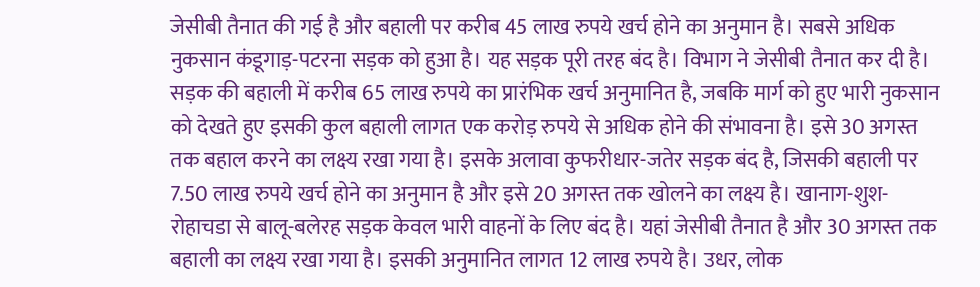जेसीबी तैनात की गई है और बहाली पर करीब 45 लाख रुपये खर्च होने का अनुमान है। सबसे अधिक नुकसान कंडूगाड़-पटरना सड़क को हुआ है। यह सड़क पूरी तरह बंद है। विभाग ने जेसीबी तैनात कर दी है। सड़क की बहाली में करीब 65 लाख रुपये का प्रारंभिक खर्च अनुमानित है, जबकि मार्ग को हुए भारी नुकसान को देखते हुए इसकी कुल बहाली लागत एक करोड़ रुपये से अधिक होने की संभावना है। इसे 30 अगस्त तक बहाल करने का लक्ष्य रखा गया है। इसके अलावा कुफरीधार-जतेर सड़क बंद है, जिसकी बहाली पर 7.50 लाख रुपये खर्च होने का अनुमान है और इसे 20 अगस्त तक खोलने का लक्ष्य है। खानाग-शुश-रोहाचडा से बालू-बलेरह सड़क केवल भारी वाहनों के लिए बंद है। यहां जेसीबी तैनात है और 30 अगस्त तक बहाली का लक्ष्य रखा गया है। इसकी अनुमानित लागत 12 लाख रुपये है। उधर, लोक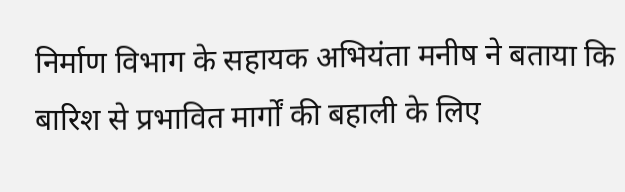निर्माण विभाग के सहायक अभियंता मनीष ने बताया कि बारिश से प्रभावित मार्गों की बहाली के लिए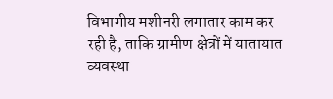विभागीय मशीनरी लगातार काम कर रही है, ताकि ग्रामीण क्षेत्रों में यातायात व्यवस्था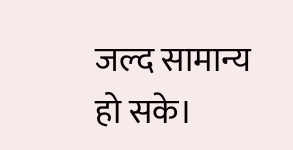जल्द सामान्य हो सके।